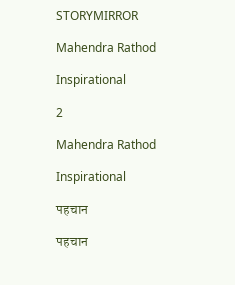STORYMIRROR

Mahendra Rathod

Inspirational

2

Mahendra Rathod

Inspirational

पहचान

पहचान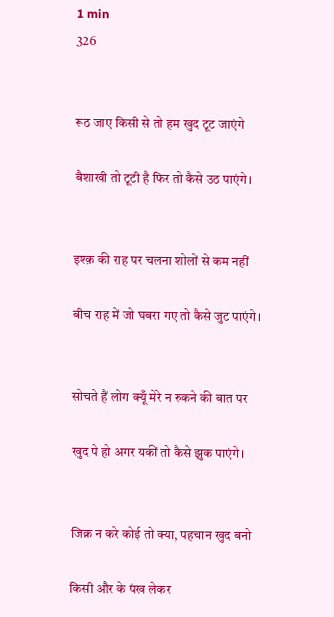1 min
326


रूठ जाए किसी से तो हम खुद टूट जाएंगे

बैशाखी तो टूटी है फिर तो कैसे उठ पाएंगे।


इश्क़ की राह पर चलना शोलों से कम नहीं

बीच राह में जो घबरा गए तो कैसे जुट पाएंगे।


सोचते हैं लोग क्यूँ मेरे न रुकने की बात पर

खुद पे हो अगर यकीं तो कैसे झुक पाएंगे।


जिक्र न करे कोई तो क्या, पहचान खुद बनो

किसी और के पंख लेकर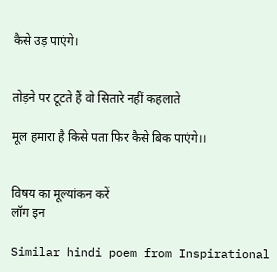कैसे उड़ पाएंगे।


तोड़ने पर टूटते हैं वो सितारे नहीं कहलाते

मूल हमारा है किसे पता फिर कैसे बिक पाएंगे।।


विषय का मूल्यांकन करें
लॉग इन

Similar hindi poem from Inspirational